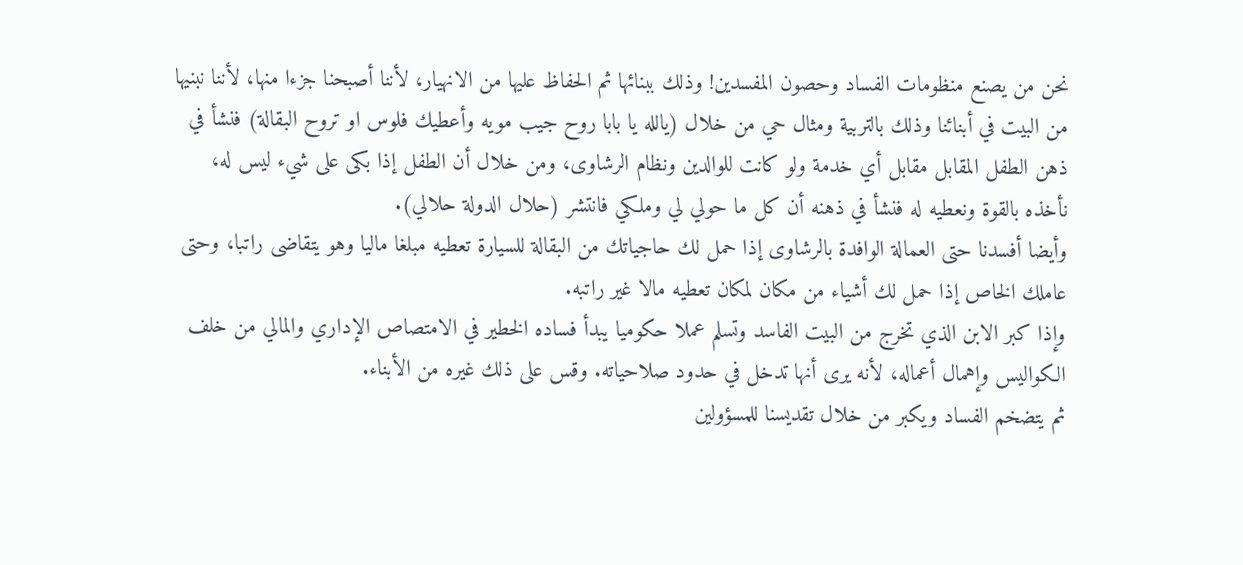نحن من يصنع منظومات الفساد وحصون المفسدين! وذلك ببنائها ثم الحفاظ عليها من الانهيار، لأننا أصبحنا جزءا منها، لأننا نبنيها من البيت في أبنائنا وذلك بالتربية ومثال حي من خلال (يالله يا بابا روح جيب مويه وأعطيك فلوس او تروح البقالة) فنشأ في ذهن الطفل المقابل مقابل أي خدمة ولو كانت للوالدين ونظام الرشاوى، ومن خلال أن الطفل إذا بكى على شيء ليس له، نأخذه بالقوة ونعطيه له فنشأ في ذهنه أن كل ما حولي لي وملكي فانتشر (حلال الدولة حلالي).
وأيضا أفسدنا حتى العمالة الوافدة بالرشاوى إذا حمل لك حاجياتك من البقالة للسيارة تعطيه مبلغا ماليا وهو يتقاضى راتبا، وحتى عاملك الخاص إذا حمل لك أشياء من مكان لمكان تعطيه مالا غير راتبه.
وإذا كبر الابن الذي تخرج من البيت الفاسد وتسلم عملا حكوميا يبدأ فساده الخطير في الامتصاص الإداري والمالي من خلف الكواليس وإهمال أعماله، لأنه يرى أنها تدخل في حدود صلاحياته. وقس على ذلك غيره من الأبناء.
ثم يتضخم الفساد ويكبر من خلال تقديسنا للمسؤولين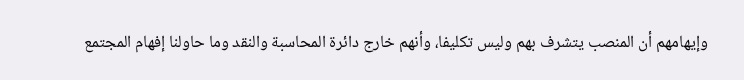وإيهامهم أن المنصب يتشرف بهم وليس تكليفا، وأنهم خارج دائرة المحاسبة والنقد وما حاولنا إفهام المجتمع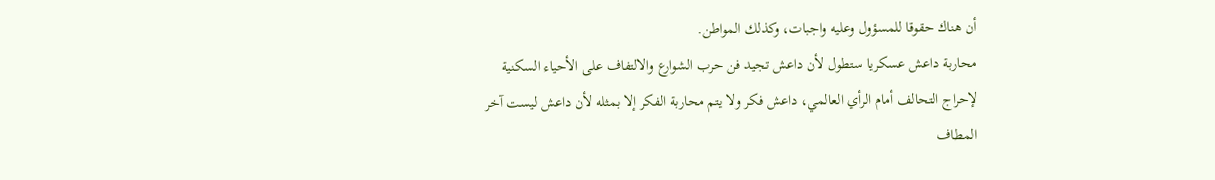أن هناك حقوقا للمسؤول وعليه واجبات، وكذلك المواطن.
محاربة داعش عسكريا ستطول لأن داعش تجيد فن حرب الشوارع والالتفاف على الأحياء السكنية لإحراج التحالف أمام الرأي العالمي، داعش فكر ولا يتم محاربة الفكر إلا بمثله لأن داعش ليست آخر المطاف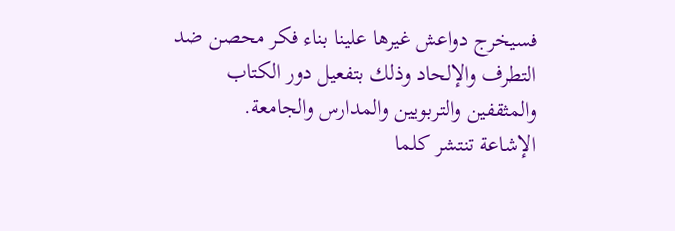فسيخرج دواعش غيرها علينا بناء فكر محصن ضد التطرف والإلحاد وذلك بتفعيل دور الكتاب والمثقفين والتربويين والمدارس والجامعة.
الإشاعة تنتشر كلما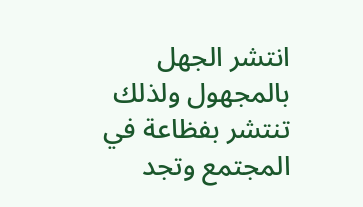انتشر الجهل بالمجهول ولذلك تنتشر بفظاعة في المجتمع وتجد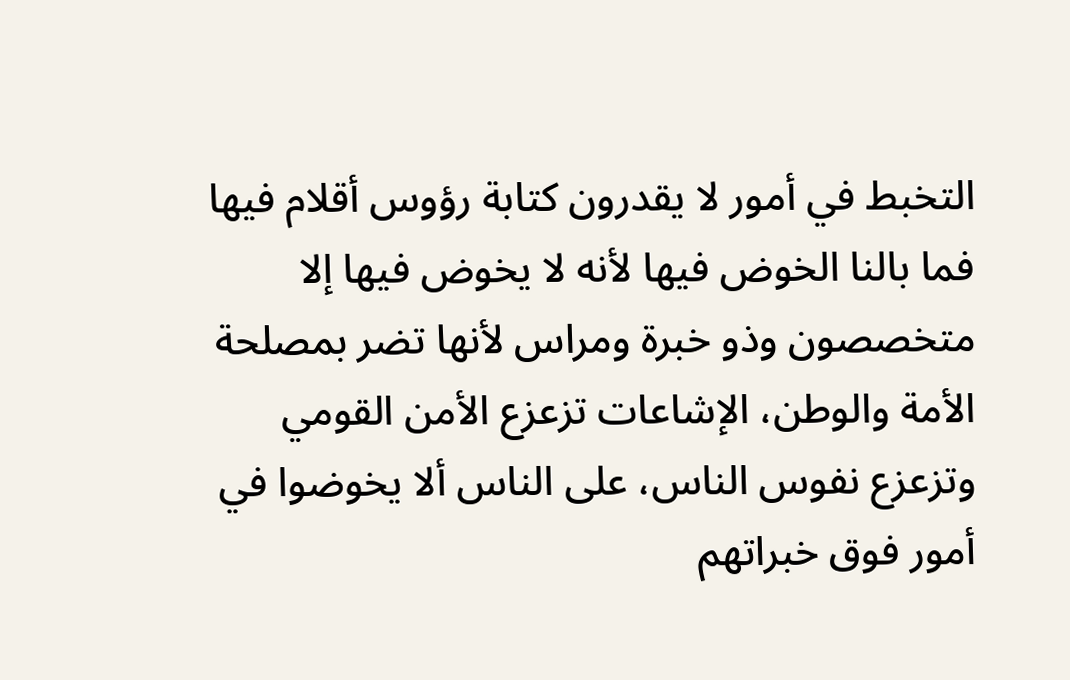التخبط في أمور لا يقدرون كتابة رؤوس أقلام فيها فما بالنا الخوض فيها لأنه لا يخوض فيها إلا متخصصون وذو خبرة ومراس لأنها تضر بمصلحة الأمة والوطن، الإشاعات تزعزع الأمن القومي وتزعزع نفوس الناس، على الناس ألا يخوضوا في أمور فوق خبراتهم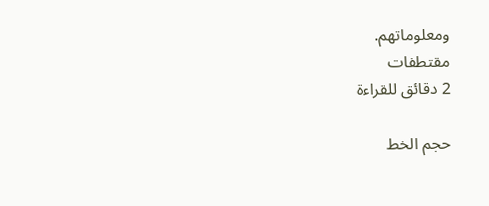ومعلوماتهم.
مقتطفات
2 دقائق للقراءة

حجم الخط